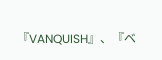『VANQUISH』、『ベ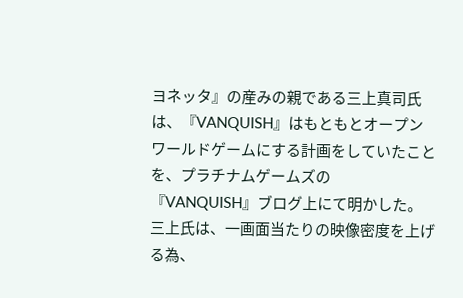ヨネッタ』の産みの親である三上真司氏は、『VANQUISH』はもともとオープンワールドゲームにする計画をしていたことを、プラチナムゲームズの『VANQUISH』ブログ上にて明かした。
三上氏は、一画面当たりの映像密度を上げる為、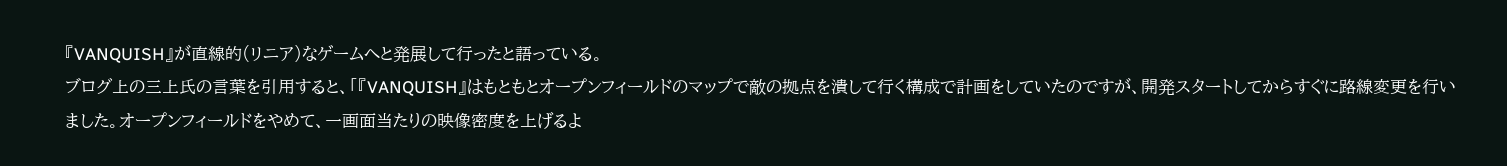『VANQUISH』が直線的(リニア)なゲームへと発展して行ったと語っている。
ブログ上の三上氏の言葉を引用すると、「『VANQUISH』はもともとオープンフィールドのマップで敵の拠点を潰して行く構成で計画をしていたのですが、開発スタートしてからすぐに路線変更を行いました。オープンフィールドをやめて、一画面当たりの映像密度を上げるよ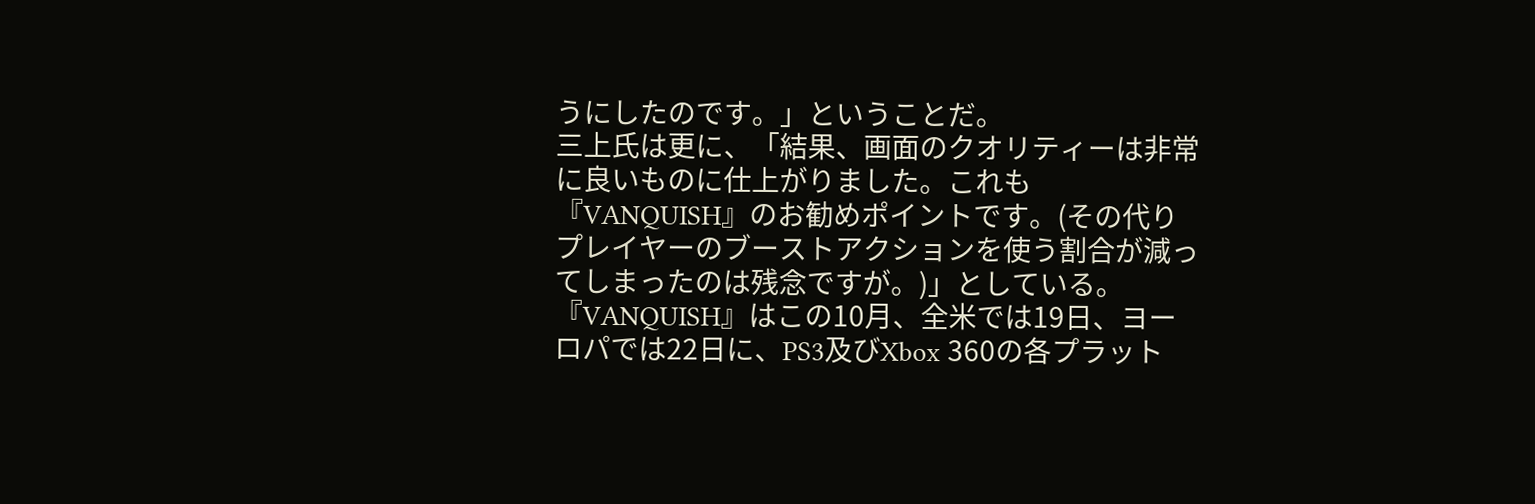うにしたのです。」ということだ。
三上氏は更に、「結果、画面のクオリティーは非常に良いものに仕上がりました。これも『VANQUISH』のお勧めポイントです。(その代りプレイヤーのブーストアクションを使う割合が減ってしまったのは残念ですが。)」としている。
『VANQUISH』はこの10月、全米では19日、ヨーロパでは22日に、PS3及びXbox 360の各プラット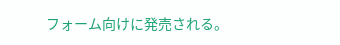フォーム向けに発売される。